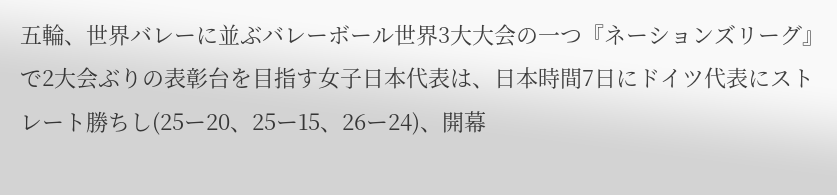五輪、世界バレーに並ぶバレーボール世界3大大会の一つ『ネーションズリーグ』で2大会ぶりの表彰台を目指す女子日本代表は、日本時間7日にドイツ代表にストレート勝ちし(25ー20、25ー15、26ー24)、開幕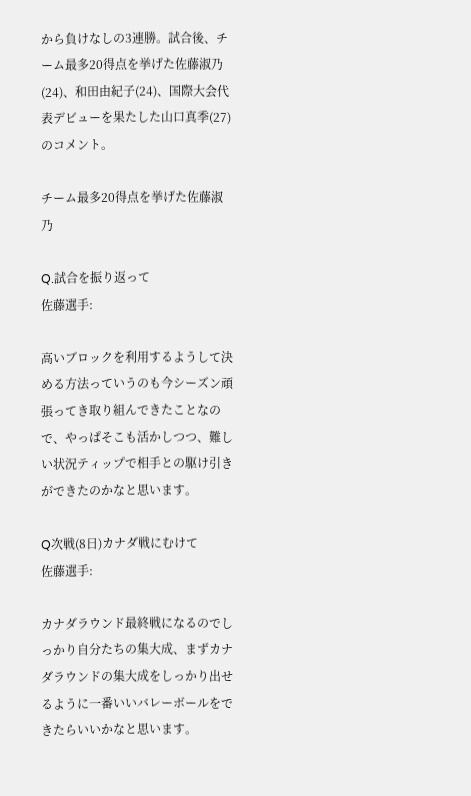から負けなしの3連勝。試合後、チーム最多20得点を挙げた佐藤淑乃(24)、和田由紀子(24)、国際大会代表デビューを果たした山口真季(27)のコメント。

チーム最多20得点を挙げた佐藤淑乃

Q.試合を振り返って
佐藤選手:

高いブロックを利用するようして決める方法っていうのも今シーズン頑張ってき取り組んできたことなので、やっぱそこも活かしつつ、難しい状況ティップで相手との駆け引きができたのかなと思います。

Q次戦(8日)カナダ戦にむけて
佐藤選手:

カナダラウンド最終戦になるのでしっかり自分たちの集大成、まずカナダラウンドの集大成をしっかり出せるように一番いいバレーボールをできたらいいかなと思います。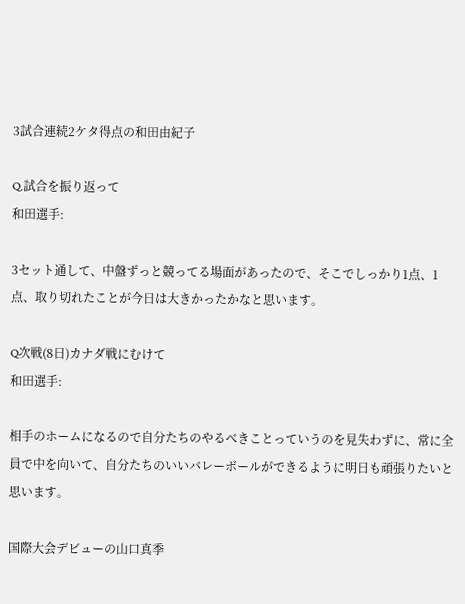3試合連続2ケタ得点の和田由紀子

Q.試合を振り返って
和田選手:

3セット通して、中盤ずっと競ってる場面があったので、そこでしっかり1点、1点、取り切れたことが今日は大きかったかなと思います。

Q次戦(8日)カナダ戦にむけて
和田選手:

相手のホームになるので自分たちのやるべきことっていうのを見失わずに、常に全員で中を向いて、自分たちのいいバレーボールができるように明日も頑張りたいと思います。

国際大会デビューの山口真季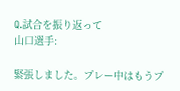Q.試合を振り返って
山口選手:

緊張しました。プレー中はもうプ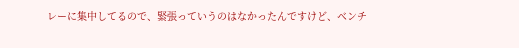レーに集中してるので、緊張っていうのはなかったんですけど、ベンチ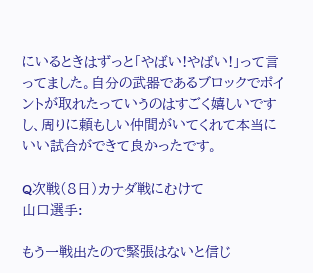にいるときはずっと「やばい!やばい!」って言ってました。自分の武器であるブロックでポイントが取れたっていうのはすごく嬉しいですし、周りに頼もしい仲間がいてくれて本当にいい試合ができて良かったです。

Q次戦(8日)カナダ戦にむけて
山口選手:

もう一戦出たので緊張はないと信じ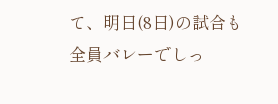て、明日(8日)の試合も全員バレーでしっ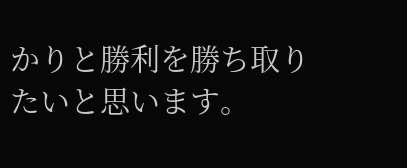かりと勝利を勝ち取りたいと思います。